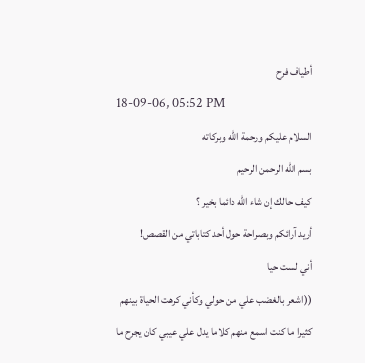أطياف فرح
18-09-06, 05:52 PM
السلام عليكم ورحمة الله وبركاته
بسم الله الرحمن الرحيم
كيف حالك إن شاء الله دائما بخير ؟
أريد آرائكم وبصراحة حول أحد كتاباتي من القصص!
أني لست حيا
((اشعر بالغضب علي من حولي وكأني كرهت الحياة بينهم كثيرا ما كنت اسمع منهم كلاما يدل علي عيبي كان يجرح ما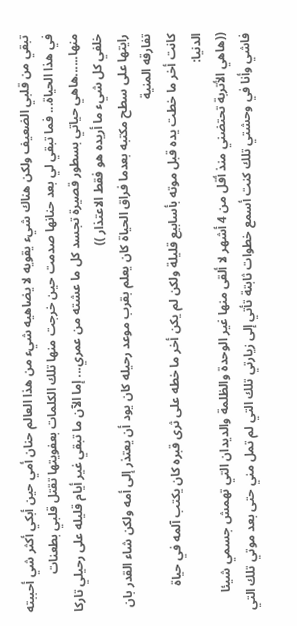تبقي من قلبي الضعيف ولكن هناك شيء يقويه لا يضاهيه شيء من هذا العالم حنان أمي حين أبكي أكثر شي أحببته في هذا الحياة... فما تبقي لي بعد حنانها صدمت حين خرجت منها تلك الكلمات بعفويتها تقتل قلبي بطعنات منها......هاهي حياتي بسطور قصيرة تجسد كل ما عشته من عمري... إما الآن ما تبقي غير أيام قليله على رحيلي تاركا خلفي كل شيء ما أريده هو فقط الاعتذار ))
رايتها على سطح مكتبه بعدما فراق الحياة كان يعلم بقرب موعد رحيله كان يود أن يعتذر إلى أمه ولكن شاء القدر بان تفارقه المنية
كانت أخر ما خطت يده قبل موته بأسابيع قليلة ولكن لم يكن أخر ما خطه على ثرى قبره كان يكتب آلمه في حياة الدنيا:
((هاهي الأتربة تحتضني منذ أقل من 4 أشهر لا ألقى منها غير الوحدة والظلمة والديدان التي تهمش جسمي شيئا فاشي وأنا في وحشتي تلك كنت أسمع خطوات ثابتة تأتي إلى زيارتي تلك التي لم تمل مني حتى بعد موتي تلك التي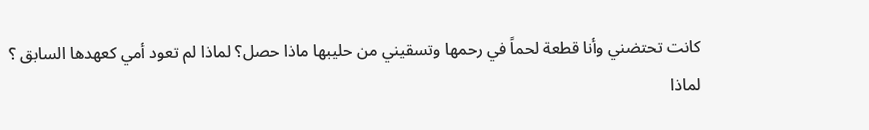كانت تحتضني وأنا قطعة لحماً في رحمها وتسقيني من حليبها ماذا حصل؟ لماذا لم تعود أمي كعهدها السابق ؟
لماذا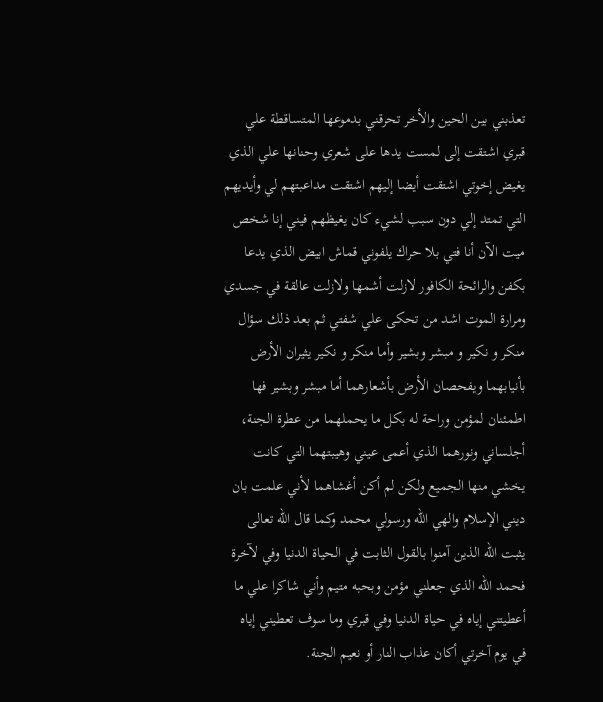تعذبني بين الحين والأخر تحرقني بدموعها المتساقطة علي قبري اشتقت إلى لمست يدها على شعري وحنانها علي الذي يغيض إخوتي اشتقت أيضا إليهم اشتقت مداعبتهم لي وأيديهم التي تمتد إلي دون سبب لشيء كان يغيظهم فيني إنا شخص ميت الآن أنا فتي بلا حراك يلفوني قماش ابيض الذي يدعا بكفن والرائحة الكافور لازلت أشمها ولازلت عالقة في جسدي ومرارة الموت اشد من تحكى علي شفتي ثم بعد ذلك سؤال منكر و نكير و مبشر وبشير وأما منكر و نكير يثيران الأرض بأنيابهما ويفحصان الأرض بأشعارهما أما مبشر وبشير فها اطمئنان لمؤمن وراحة له بكل ما يحملهما من عطرة الجنة، أجلساني ونورهما الذي أعمى عيني وهيبتهما التي كانت يخشي منها الجميع ولكن لم أكن أغشاهما لأني علمت بان ديني الإسلام والهي الله ورسولي محمد وكما قال الله تعالى يثبت الله الذين آمنوا بالقول الثابت في الحياة الدنيا وفي لآخرة فحمد الله الذي جعلني مؤمن وبحبه متيم وأني شاكرا علي ما أعطيتني إياه في حياة الدنيا وفي قبري وما سوف تعطيني إياه في يوم آخرتي أكان عذاب النار أو نعيم الجنة.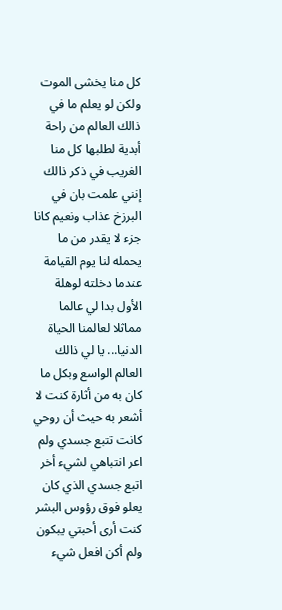كل منا يخشى الموت ولكن لو يعلم ما في ذالك العالم من راحة أبدية لطلبها كل منا الغريب في ذكر ذالك إنني علمت بان في البرزخ عذاب ونعيم كانا جزء لا يقدر من ما يحمله لنا يوم القيامة عندما دخلته لوهلة الأول بدا لي عالما مماثلا لعالمنا الحياة الدنيا... يا لي ذالك العالم الواسع وبكل ما كان به من أثارة كنت لا أشعر به حيث أن روحي كانت تتبع جسدي ولم اعر انتباهي لشيء أخر اتبع جسدي الذي كان يعلو فوق رؤوس البشر كنت أرى أحبتي يبكون ولم أكن افعل شيء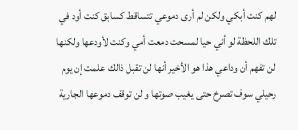لهم كنت أبكي ولكن لم أرى دموعي تتساقط كسابق كنت أود في تلك اللحظة لو أني حيا لمسحت دمعت أمي وكنت لأودعها ولكنها لن تفهم أن وداعي هذا هو الأخير أنها لن تقبل ذالك علمت إن يوم رحيلي سوف تصرخ حتى يغيب صوتها و لن توقف دموعها الجارية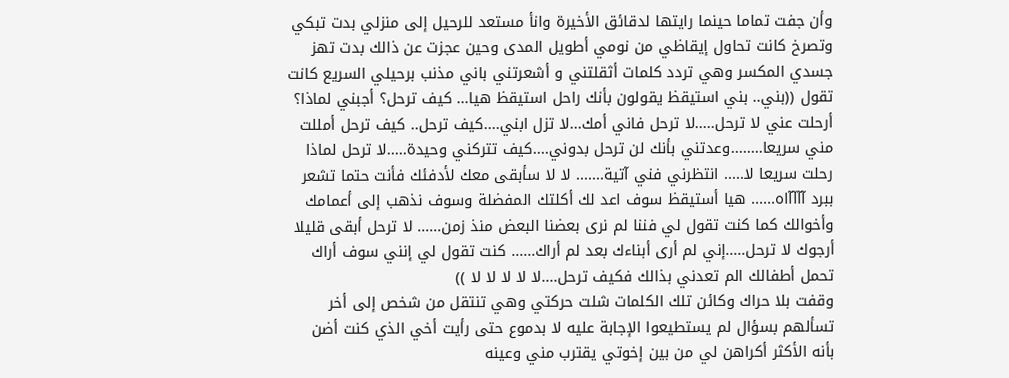وأن جفت تماما حينما رايتها لدقائق الأخيرة وانأ مستعد للرحيل إلى منزلي بدت تبكي وتصرخ كانت تحاول إيقاظي من نومي أطويل المدى وحين عجزت عن ذالك بدت تهز جسدي المكسر وهي تردد كلمات أثقلتني و أشعرتني باني مذنب برحيلي السريع كانت تقول ((بني.. بني استيقظ يقولون بأنك راحل استيقظ هيا... كيف ترحل؟ أجبني لماذا؟ أرحلت عني لا ترحل.....لا ترحل فاني أمك...لا تزل ابني....كيف ترحل.. كيف ترحل أمللت مني سريعا........وعدتني بأنك لن ترحل بدوني....كيف تتركني وحيدة.....لا ترحل لماذا رحلت سريعا لا..... انتظرني فني آتية....... لا لا سأبقى معك لأدفئك فأنت حتما تشعر ببرد آآآآاه...... هيا أستيقظ سوف اعد لك أكلتك المفضلة وسوف نذهب إلى أعمامك وأخوالك كما كنت تقول لي فننا لم نرى بعضنا البعض منذ زمن...... لا ترحل أبقى قليلا أرجوك لا ترحل.....إني لم أرى أبناءك بعد لم أراك...... كنت تقول لي إنني سوف أراك تحمل أطفالك الم تعدني بذالك فكيف ترحل....لا لا لا لا لا ))
وقفت بلا حراك وكائن تلك الكلمات شلت حركتي وهي تنتقل من شخص إلى أخر تسألهم بسؤال لم يستطيعوا الإجابة عليه لا بدموع حتى رأيت أخي الذي كنت أضن بأنه الأكثر أكراهن لي من بين إخوتي يقترب مني وعينه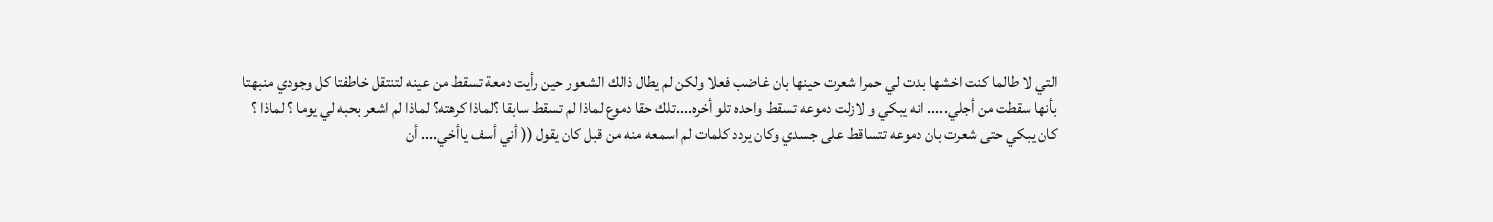التي لا طالما كنت اخشها بدت لي حمرا شعرت حينها بان غاضب فعلا ولكن لم يطال ذالك الشعور حين رأيت دمعة تسقط من عينه لتنتقل خاطفتا كل وجودي منبهتا بأنها سقطت من أجلي..... انه يبكي و لازلت دموعه تسقط واحده تلو أخره....تلك حقا دموع لماذا لم تسقط سابقا ؟لماذا كرهته؟ لماذا لم اشعر بحبه لي يوما ؟ لماذا ؟
كان يبكي حتى شعرت بان دموعه تتساقط على جسدي وكان يردد كلمات لم اسمعه منه من قبل كان يقول (( أني أسف ياأخي.... أن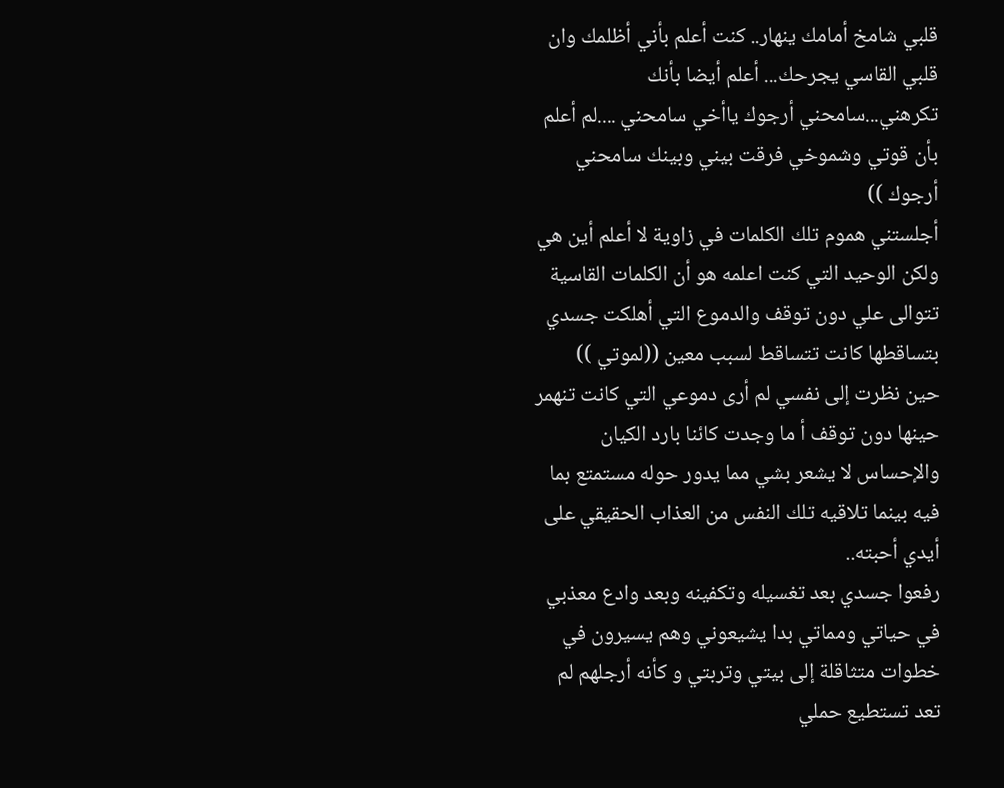قلبي شامخ أمامك ينهار.. كنت أعلم بأني أظلمك وان قلبي القاسي يجرحك... أعلم أيضا بأنك تكرهني...سامحني أرجوك ياأخي سامحني ....لم أعلم بأن قوتي وشموخي فرقت بيني وبينك سامحني أرجوك ))
أجلستني هموم تلك الكلمات في زاوية لا أعلم أين هي ولكن الوحيد التي كنت اعلمه هو أن الكلمات القاسية تتوالى علي دون توقف والدموع التي أهلكت جسدي بتساقطها كانت تتساقط لسبب معين ((لموتي ))
حين نظرت إلى نفسي لم أرى دموعي التي كانت تنهمر حينها دون توقف أ ما وجدت كائنا بارد الكيان والإحساس لا يشعر بشي مما يدور حوله مستمتع بما فيه بينما تلاقيه تلك النفس من العذاب الحقيقي على أيدي أحبته..
رفعوا جسدي بعد تغسيله وتكفينه وبعد وادع معذبي في حياتي ومماتي بدا يشيعوني وهم يسيرون في خطوات متثاقلة إلى بيتي وتربتي و كأنه أرجلهم لم تعد تستطيع حملي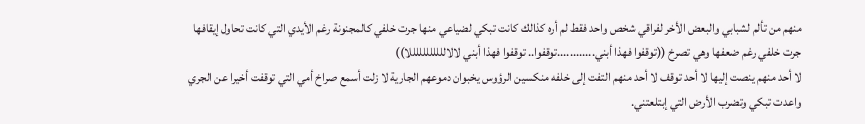منهم من تألم لشبابي والبعض الأخر لفراقي شخص واحد فقط لم أره كذالك كانت تبكي لضياعي منها جرت خلفي كالمجنونة رغم الأيدي التي كانت تحاول إيقافها جرت خلفي رغم ضعفها وهي تصرخ ((توقفوا فهذا أبني............توقفوا.. توقفوا فهذا أبني لالالللللللللللا))
لا أحد منهم ينصت إليها لا أحد توقف لا أحد منهم التفت إلى خلفه منكسين الرؤوس يخبوان دموعهم الجارية لا زلت أسمع صراخ أمي التي توقفت أخيرا عن الجري واعدت تبكي وتضرب الأرض التي إبتلعتني.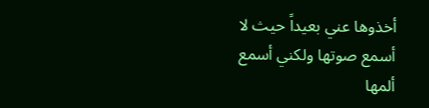أخذوها عني بعيداً حيث لا أسمع صوتها ولكني أسمع ألمها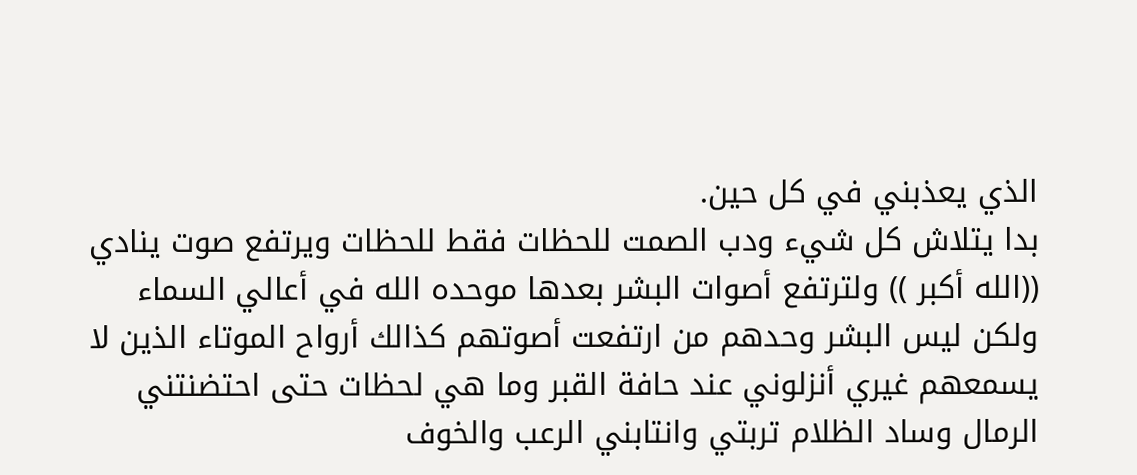الذي يعذبني في كل حين.
بدا يتلاش كل شيء ودب الصمت للحظات فقط للحظات ويرتفع صوت ينادي ((الله أكبر )) ولترتفع أصوات البشر بعدها موحده الله في أعالي السماء ولكن ليس البشر وحدهم من ارتفعت أصوتهم كذالك أرواح الموتاء الذين لا يسمعهم غيري أنزلوني عند حافة القبر وما هي لحظات حتى احتضنتني الرمال وساد الظلام تربتي وانتابني الرعب والخوف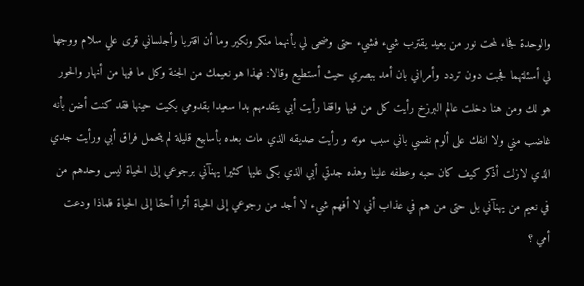والوحدة فجاء لمحت نور من بعيد يقترب شيء فشيء حتى وضحى لي بأنهما منكر ونكير وما أن اقتربا وأجلساني قرى علي سلام ووجها لي أسئلتهما فجبت دون تردد وأمراني بان أمد ببصري حيث أستطيع وقالا: فهذا هو نعيمك من الجنة وكل ما فيها من أنهار والحور هو لك ومن هنا دخلت عالم البرزخ رأيت كل من فيها واقفا رأيت أبي يتقدمهم بدا سعيدا بقدومي بكيت حينها فقد كنت أضن بأنه غاضب مني ولا انفك على ألوم نفسي باني سبب موته و رأيت صديقه الذي مات بعده بأسابيع قليلة لم يتحمل فراق أبي ورأيت جدي الذي لازلت أذكر كيف كان حبه وعطفه علينا وهذه جدتي أبي الذي بكى عليها كثيرا يهنآني برجوعي إلى الحياة ليس وحدهم من في نعيم من يهنآني بل حتى من هم في عذاب أني لا أفهم شيء لا أجد من رجوعي إلى الحياة أثرا أحقا إلى الحياة فلماذا ودعت أمي ؟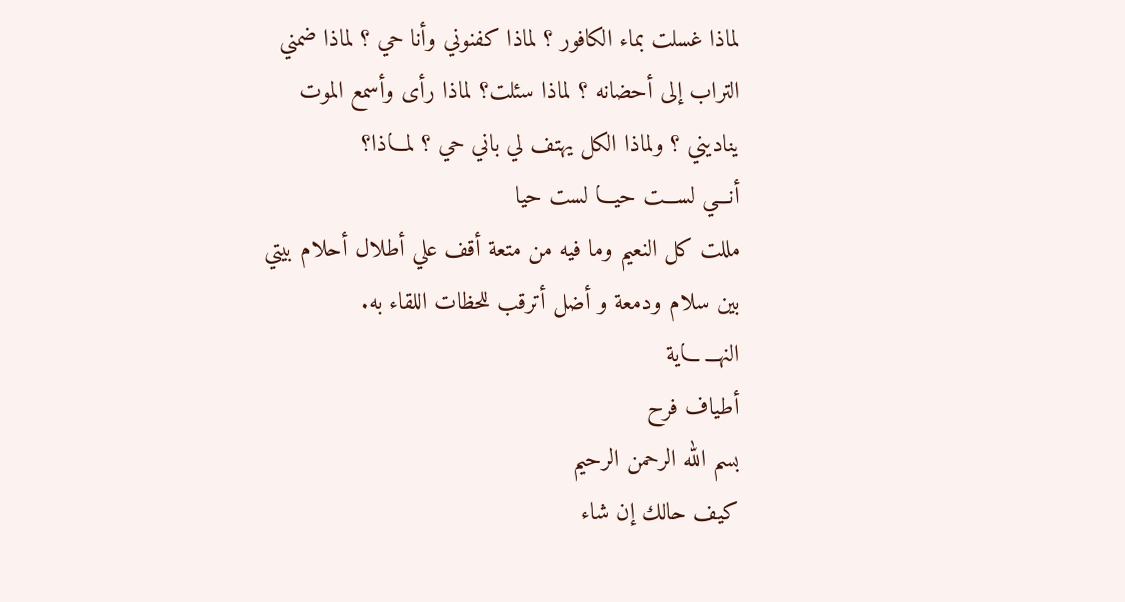لماذا غسلت بماء الكافور ؟ لماذا كفنوني وأنا حي ؟ لماذا ضمني التراب إلى أحضانه ؟ لماذا سئلت؟ لماذا رأى وأسمع الموت يناديني ؟ ولماذا الكل يهتف لي باني حي ؟ لمـــاذا؟
أنـــي لســـت حيـــا لست حيا
مللت كل النعيم وما فيه من متعة أقف علي أطلال أحلام بيتي بين سلام ودمعة و أضل أترقب للحظات اللقاء به.
النهـــ ـــاية
أطياف فرح
بسم الله الرحمن الرحيم
كيف حالك إن شاء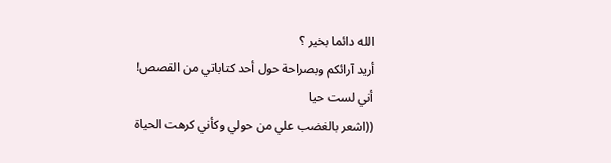الله دائما بخير ؟
أريد آرائكم وبصراحة حول أحد كتاباتي من القصص!
أني لست حيا
((اشعر بالغضب علي من حولي وكأني كرهت الحياة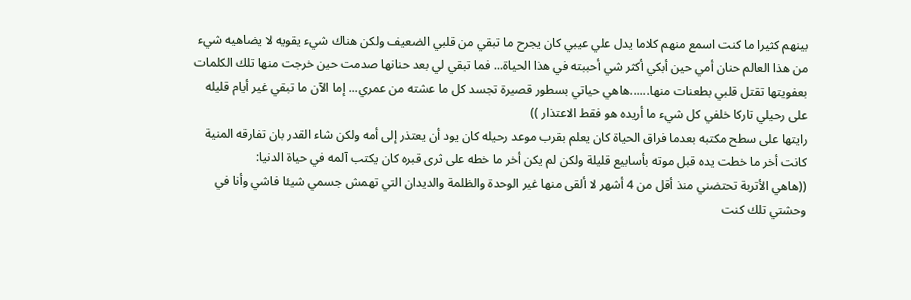بينهم كثيرا ما كنت اسمع منهم كلاما يدل علي عيبي كان يجرح ما تبقي من قلبي الضعيف ولكن هناك شيء يقويه لا يضاهيه شيء من هذا العالم حنان أمي حين أبكي أكثر شي أحببته في هذا الحياة... فما تبقي لي بعد حنانها صدمت حين خرجت منها تلك الكلمات بعفويتها تقتل قلبي بطعنات منها......هاهي حياتي بسطور قصيرة تجسد كل ما عشته من عمري... إما الآن ما تبقي غير أيام قليله على رحيلي تاركا خلفي كل شيء ما أريده هو فقط الاعتذار ))
رايتها على سطح مكتبه بعدما فراق الحياة كان يعلم بقرب موعد رحيله كان يود أن يعتذر إلى أمه ولكن شاء القدر بان تفارقه المنية
كانت أخر ما خطت يده قبل موته بأسابيع قليلة ولكن لم يكن أخر ما خطه على ثرى قبره كان يكتب آلمه في حياة الدنيا:
((هاهي الأتربة تحتضني منذ أقل من 4 أشهر لا ألقى منها غير الوحدة والظلمة والديدان التي تهمش جسمي شيئا فاشي وأنا في وحشتي تلك كنت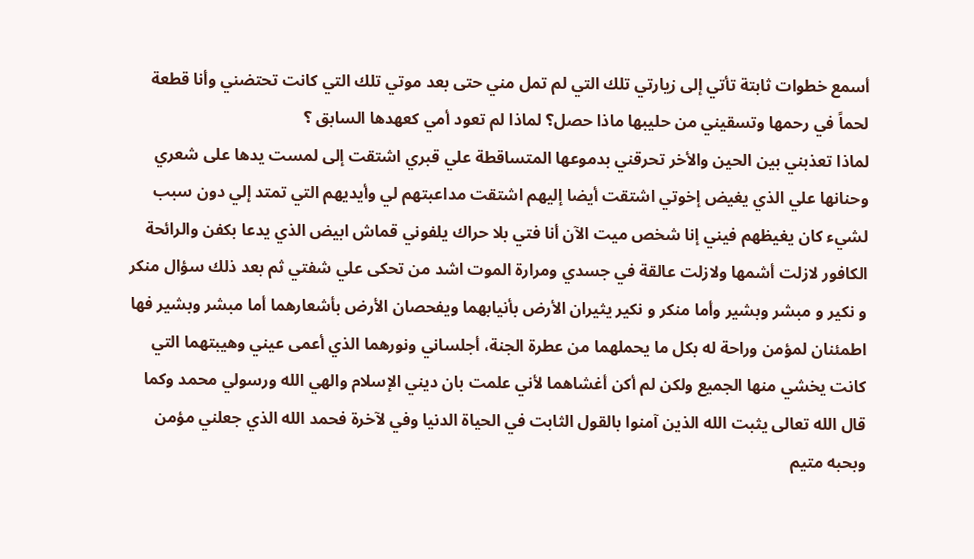أسمع خطوات ثابتة تأتي إلى زيارتي تلك التي لم تمل مني حتى بعد موتي تلك التي كانت تحتضني وأنا قطعة لحماً في رحمها وتسقيني من حليبها ماذا حصل؟ لماذا لم تعود أمي كعهدها السابق ؟
لماذا تعذبني بين الحين والأخر تحرقني بدموعها المتساقطة علي قبري اشتقت إلى لمست يدها على شعري وحنانها علي الذي يغيض إخوتي اشتقت أيضا إليهم اشتقت مداعبتهم لي وأيديهم التي تمتد إلي دون سبب لشيء كان يغيظهم فيني إنا شخص ميت الآن أنا فتي بلا حراك يلفوني قماش ابيض الذي يدعا بكفن والرائحة الكافور لازلت أشمها ولازلت عالقة في جسدي ومرارة الموت اشد من تحكى علي شفتي ثم بعد ذلك سؤال منكر و نكير و مبشر وبشير وأما منكر و نكير يثيران الأرض بأنيابهما ويفحصان الأرض بأشعارهما أما مبشر وبشير فها اطمئنان لمؤمن وراحة له بكل ما يحملهما من عطرة الجنة، أجلساني ونورهما الذي أعمى عيني وهيبتهما التي كانت يخشي منها الجميع ولكن لم أكن أغشاهما لأني علمت بان ديني الإسلام والهي الله ورسولي محمد وكما قال الله تعالى يثبت الله الذين آمنوا بالقول الثابت في الحياة الدنيا وفي لآخرة فحمد الله الذي جعلني مؤمن وبحبه متيم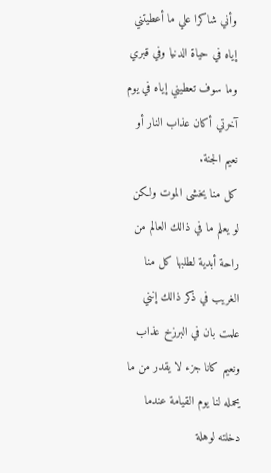وأني شاكرا علي ما أعطيتني إياه في حياة الدنيا وفي قبري وما سوف تعطيني إياه في يوم آخرتي أكان عذاب النار أو نعيم الجنة.
كل منا يخشى الموت ولكن لو يعلم ما في ذالك العالم من راحة أبدية لطلبها كل منا الغريب في ذكر ذالك إنني علمت بان في البرزخ عذاب ونعيم كانا جزء لا يقدر من ما يحمله لنا يوم القيامة عندما دخلته لوهلة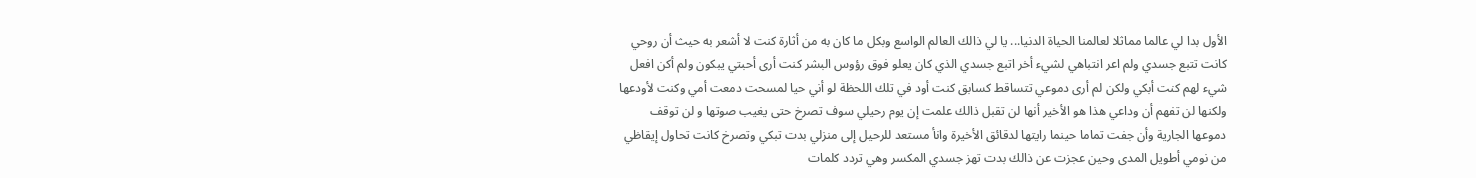الأول بدا لي عالما مماثلا لعالمنا الحياة الدنيا... يا لي ذالك العالم الواسع وبكل ما كان به من أثارة كنت لا أشعر به حيث أن روحي كانت تتبع جسدي ولم اعر انتباهي لشيء أخر اتبع جسدي الذي كان يعلو فوق رؤوس البشر كنت أرى أحبتي يبكون ولم أكن افعل شيء لهم كنت أبكي ولكن لم أرى دموعي تتساقط كسابق كنت أود في تلك اللحظة لو أني حيا لمسحت دمعت أمي وكنت لأودعها ولكنها لن تفهم أن وداعي هذا هو الأخير أنها لن تقبل ذالك علمت إن يوم رحيلي سوف تصرخ حتى يغيب صوتها و لن توقف دموعها الجارية وأن جفت تماما حينما رايتها لدقائق الأخيرة وانأ مستعد للرحيل إلى منزلي بدت تبكي وتصرخ كانت تحاول إيقاظي من نومي أطويل المدى وحين عجزت عن ذالك بدت تهز جسدي المكسر وهي تردد كلمات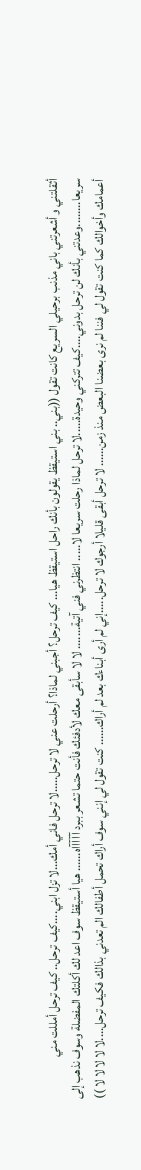أثقلتني و أشعرتني باني مذنب برحيلي السريع كانت تقول ((بني.. بني استيقظ يقولون بأنك راحل استيقظ هيا... كيف ترحل؟ أجبني لماذا؟ أرحلت عني لا ترحل.....لا ترحل فاني أمك...لا تزل ابني....كيف ترحل.. كيف ترحل أمللت مني سريعا........وعدتني بأنك لن ترحل بدوني....كيف تتركني وحيدة.....لا ترحل لماذا رحلت سريعا لا..... انتظرني فني آتية....... لا لا سأبقى معك لأدفئك فأنت حتما تشعر ببرد آآآآاه...... هيا أستيقظ سوف اعد لك أكلتك المفضلة وسوف نذهب إلى أعمامك وأخوالك كما كنت تقول لي فننا لم نرى بعضنا البعض منذ زمن...... لا ترحل أبقى قليلا أرجوك لا ترحل.....إني لم أرى أبناءك بعد لم أراك...... كنت تقول لي إنني سوف أراك تحمل أطفالك الم تعدني بذالك فكيف ترحل....لا لا لا لا لا ))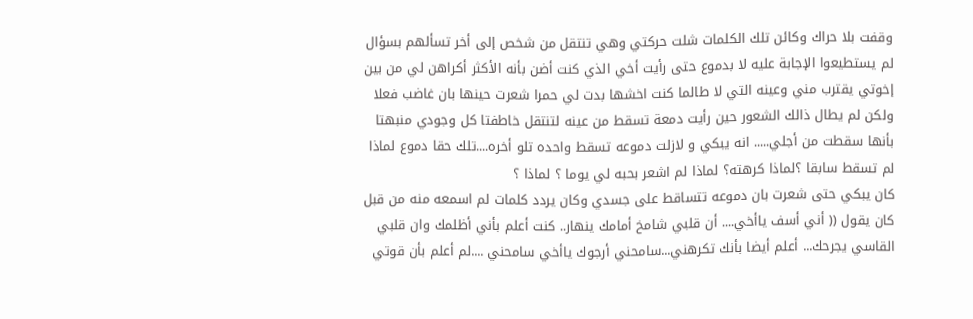وقفت بلا حراك وكائن تلك الكلمات شلت حركتي وهي تنتقل من شخص إلى أخر تسألهم بسؤال لم يستطيعوا الإجابة عليه لا بدموع حتى رأيت أخي الذي كنت أضن بأنه الأكثر أكراهن لي من بين إخوتي يقترب مني وعينه التي لا طالما كنت اخشها بدت لي حمرا شعرت حينها بان غاضب فعلا ولكن لم يطال ذالك الشعور حين رأيت دمعة تسقط من عينه لتنتقل خاطفتا كل وجودي منبهتا بأنها سقطت من أجلي..... انه يبكي و لازلت دموعه تسقط واحده تلو أخره....تلك حقا دموع لماذا لم تسقط سابقا ؟لماذا كرهته؟ لماذا لم اشعر بحبه لي يوما ؟ لماذا ؟
كان يبكي حتى شعرت بان دموعه تتساقط على جسدي وكان يردد كلمات لم اسمعه منه من قبل كان يقول (( أني أسف ياأخي.... أن قلبي شامخ أمامك ينهار.. كنت أعلم بأني أظلمك وان قلبي القاسي يجرحك... أعلم أيضا بأنك تكرهني...سامحني أرجوك ياأخي سامحني ....لم أعلم بأن قوتي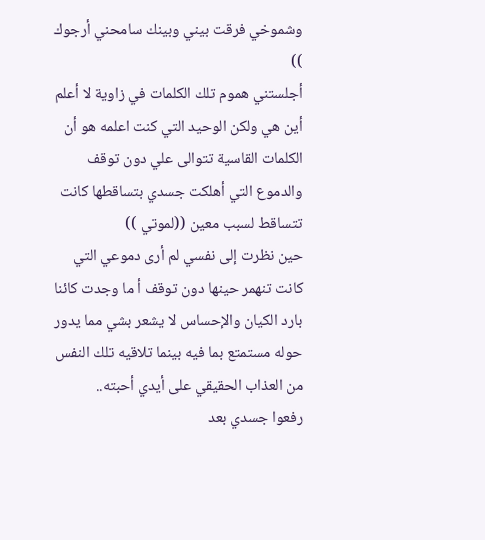وشموخي فرقت بيني وبينك سامحني أرجوك ))
أجلستني هموم تلك الكلمات في زاوية لا أعلم أين هي ولكن الوحيد التي كنت اعلمه هو أن الكلمات القاسية تتوالى علي دون توقف والدموع التي أهلكت جسدي بتساقطها كانت تتساقط لسبب معين ((لموتي ))
حين نظرت إلى نفسي لم أرى دموعي التي كانت تنهمر حينها دون توقف أ ما وجدت كائنا بارد الكيان والإحساس لا يشعر بشي مما يدور حوله مستمتع بما فيه بينما تلاقيه تلك النفس من العذاب الحقيقي على أيدي أحبته..
رفعوا جسدي بعد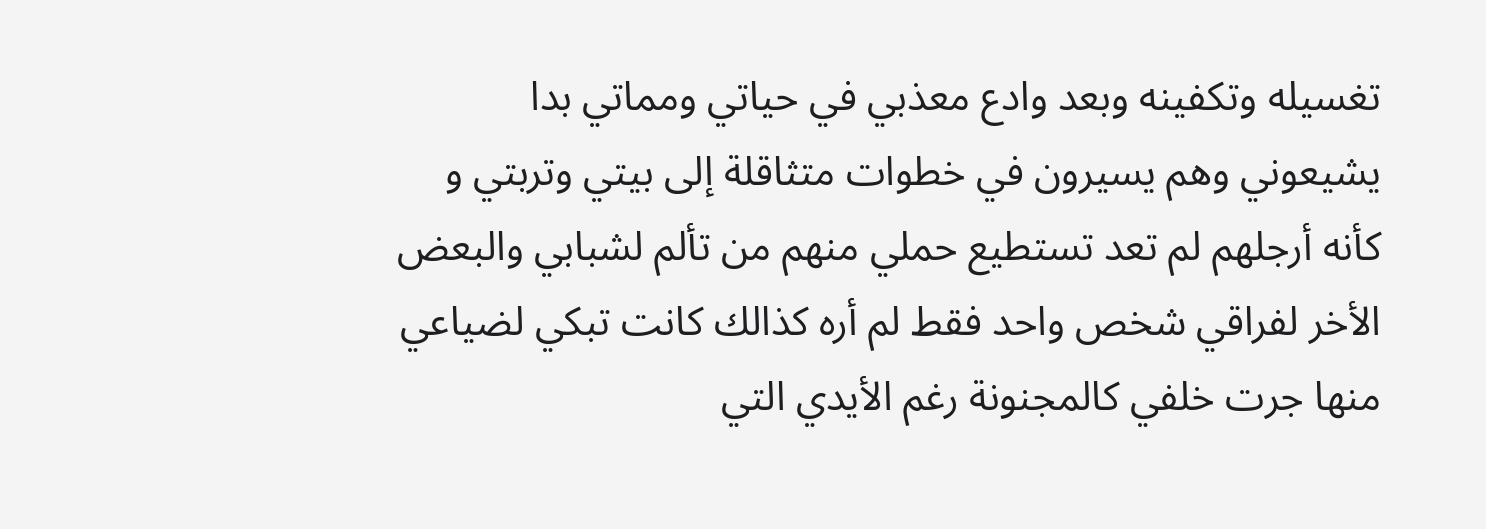تغسيله وتكفينه وبعد وادع معذبي في حياتي ومماتي بدا يشيعوني وهم يسيرون في خطوات متثاقلة إلى بيتي وتربتي و كأنه أرجلهم لم تعد تستطيع حملي منهم من تألم لشبابي والبعض الأخر لفراقي شخص واحد فقط لم أره كذالك كانت تبكي لضياعي منها جرت خلفي كالمجنونة رغم الأيدي التي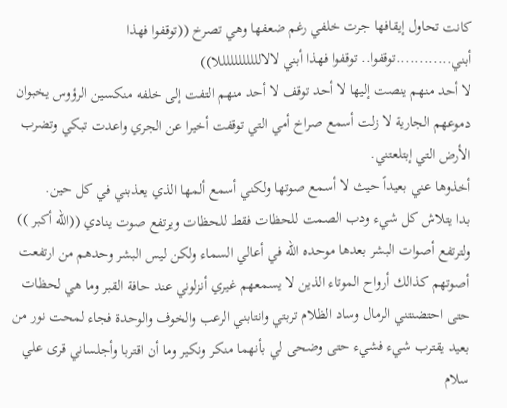كانت تحاول إيقافها جرت خلفي رغم ضعفها وهي تصرخ ((توقفوا فهذا أبني............توقفوا.. توقفوا فهذا أبني لالالللللللللللا))
لا أحد منهم ينصت إليها لا أحد توقف لا أحد منهم التفت إلى خلفه منكسين الرؤوس يخبوان دموعهم الجارية لا زلت أسمع صراخ أمي التي توقفت أخيرا عن الجري واعدت تبكي وتضرب الأرض التي إبتلعتني.
أخذوها عني بعيداً حيث لا أسمع صوتها ولكني أسمع ألمها الذي يعذبني في كل حين.
بدا يتلاش كل شيء ودب الصمت للحظات فقط للحظات ويرتفع صوت ينادي ((الله أكبر )) ولترتفع أصوات البشر بعدها موحده الله في أعالي السماء ولكن ليس البشر وحدهم من ارتفعت أصوتهم كذالك أرواح الموتاء الذين لا يسمعهم غيري أنزلوني عند حافة القبر وما هي لحظات حتى احتضنتني الرمال وساد الظلام تربتي وانتابني الرعب والخوف والوحدة فجاء لمحت نور من بعيد يقترب شيء فشيء حتى وضحى لي بأنهما منكر ونكير وما أن اقتربا وأجلساني قرى علي سلام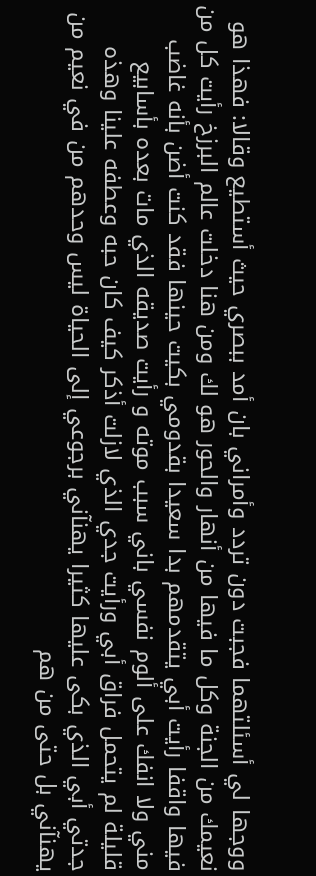ووجها لي أسئلتهما فجبت دون تردد وأمراني بان أمد ببصري حيث أستطيع وقالا: فهذا هو نعيمك من الجنة وكل ما فيها من أنهار والحور هو لك ومن هنا دخلت عالم البرزخ رأيت كل من فيها واقفا رأيت أبي يتقدمهم بدا سعيدا بقدومي بكيت حينها فقد كنت أضن بأنه غاضب مني ولا انفك على ألوم نفسي باني سبب موته و رأيت صديقه الذي مات بعده بأسابيع قليلة لم يتحمل فراق أبي ورأيت جدي الذي لازلت أذكر كيف كان حبه وعطفه علينا وهذه جدتي أبي الذي بكى عليها كثيرا يهنآني برجوعي إلى الحياة ليس وحدهم من في نعيم من يهنآني بل حتى من هم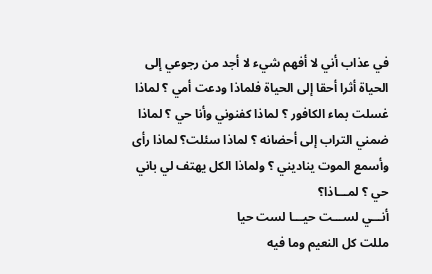في عذاب أني لا أفهم شيء لا أجد من رجوعي إلى الحياة أثرا أحقا إلى الحياة فلماذا ودعت أمي ؟ لماذا غسلت بماء الكافور ؟ لماذا كفنوني وأنا حي ؟ لماذا ضمني التراب إلى أحضانه ؟ لماذا سئلت؟ لماذا رأى وأسمع الموت يناديني ؟ ولماذا الكل يهتف لي باني حي ؟ لمـــاذا؟
أنـــي لســـت حيـــا لست حيا
مللت كل النعيم وما فيه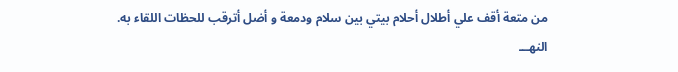من متعة أقف علي أطلال أحلام بيتي بين سلام ودمعة و أضل أترقب للحظات اللقاء به.
النهـــ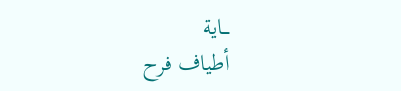ـــاية
أطياف فرح